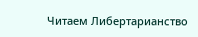Читаем Либертарианство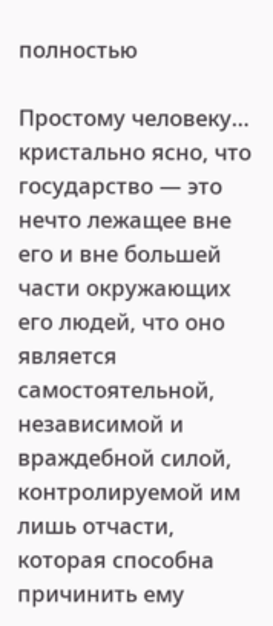полностью

Простому человеку… кристально ясно, что государство — это нечто лежащее вне его и вне большей части окружающих его людей, что оно является самостоятельной, независимой и враждебной силой, контролируемой им лишь отчасти, которая способна причинить ему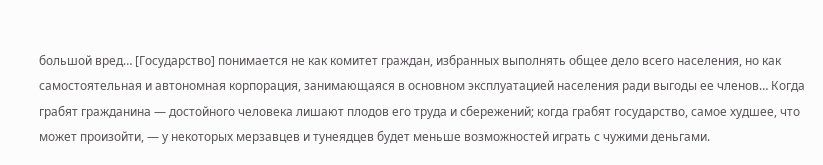большой вред… [Государство] понимается не как комитет граждан, избранных выполнять общее дело всего населения, но как самостоятельная и автономная корпорация, занимающаяся в основном эксплуатацией населения ради выгоды ее членов… Когда грабят гражданина — достойного человека лишают плодов его труда и сбережений; когда грабят государство, самое худшее, что может произойти, — у некоторых мерзавцев и тунеядцев будет меньше возможностей играть с чужими деньгами.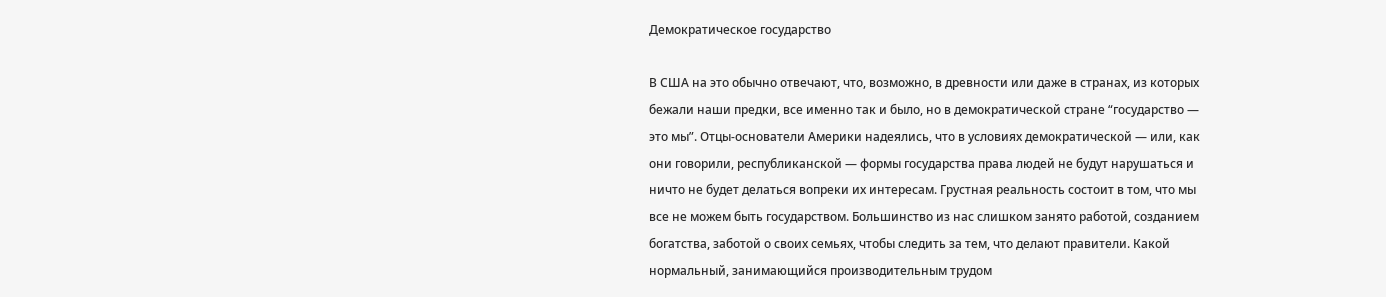Демократическое государство

В США на это обычно отвечают, что, возможно, в древности или даже в странах, из которых бежали наши предки, все именно так и было, но в демократической стране “государство — это мы”. Отцы-основатели Америки надеялись, что в условиях демократической — или, как они говорили, республиканской — формы государства права людей не будут нарушаться и ничто не будет делаться вопреки их интересам. Грустная реальность состоит в том, что мы все не можем быть государством. Большинство из нас слишком занято работой, созданием богатства, заботой о своих семьях, чтобы следить за тем, что делают правители. Какой нормальный, занимающийся производительным трудом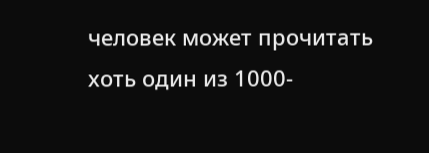человек может прочитать хоть один из 1000-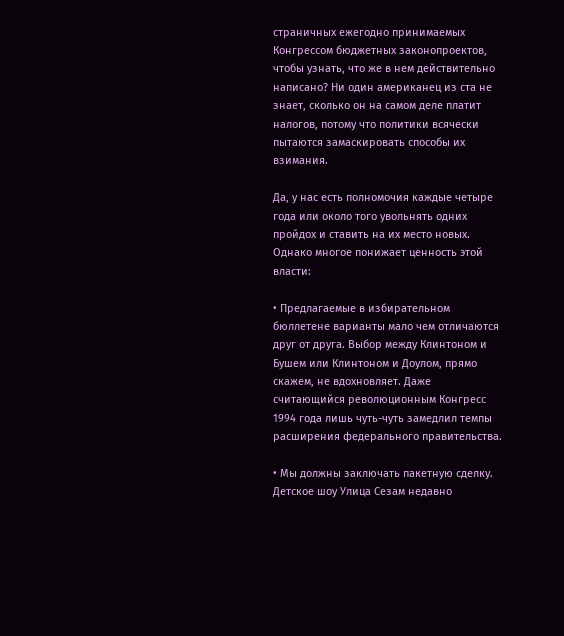страничных ежегодно принимаемых Конгрессом бюджетных законопроектов, чтобы узнать, что же в нем действительно написано? Ни один американец из ста не знает, сколько он на самом деле платит налогов, потому что политики всячески пытаются замаскировать способы их взимания.

Да, у нас есть полномочия каждые четыре года или около того увольнять одних пройдох и ставить на их место новых. Однако многое понижает ценность этой власти:

• Предлагаемые в избирательном бюллетене варианты мало чем отличаются друг от друга. Выбор между Клинтоном и Бушем или Клинтоном и Доулом, прямо скажем, не вдохновляет. Даже считающийся революционным Конгресс 1994 года лишь чуть-чуть замедлил темпы расширения федерального правительства.

• Мы должны заключать пакетную сделку. Детское шоу Улица Сезам недавно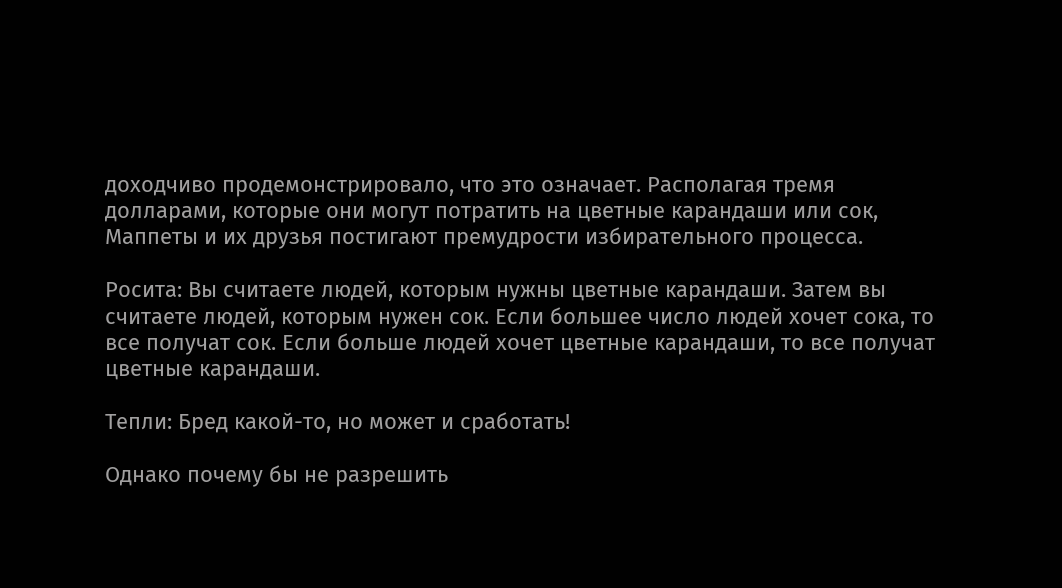доходчиво продемонстрировало, что это означает. Располагая тремя долларами, которые они могут потратить на цветные карандаши или сок, Маппеты и их друзья постигают премудрости избирательного процесса.

Росита: Вы считаете людей, которым нужны цветные карандаши. Затем вы считаете людей, которым нужен сок. Если большее число людей хочет сока, то все получат сок. Если больше людей хочет цветные карандаши, то все получат цветные карандаши.

Тепли: Бред какой-то, но может и сработать!

Однако почему бы не разрешить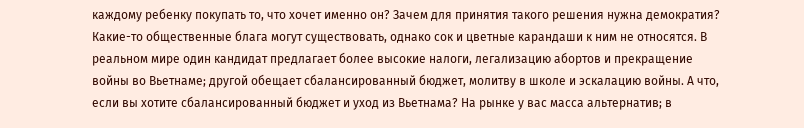каждому ребенку покупать то, что хочет именно он? Зачем для принятия такого решения нужна демократия? Какие-то общественные блага могут существовать, однако сок и цветные карандаши к ним не относятся. В реальном мире один кандидат предлагает более высокие налоги, легализацию абортов и прекращение войны во Вьетнаме; другой обещает сбалансированный бюджет, молитву в школе и эскалацию войны. А что, если вы хотите сбалансированный бюджет и уход из Вьетнама? На рынке у вас масса альтернатив; в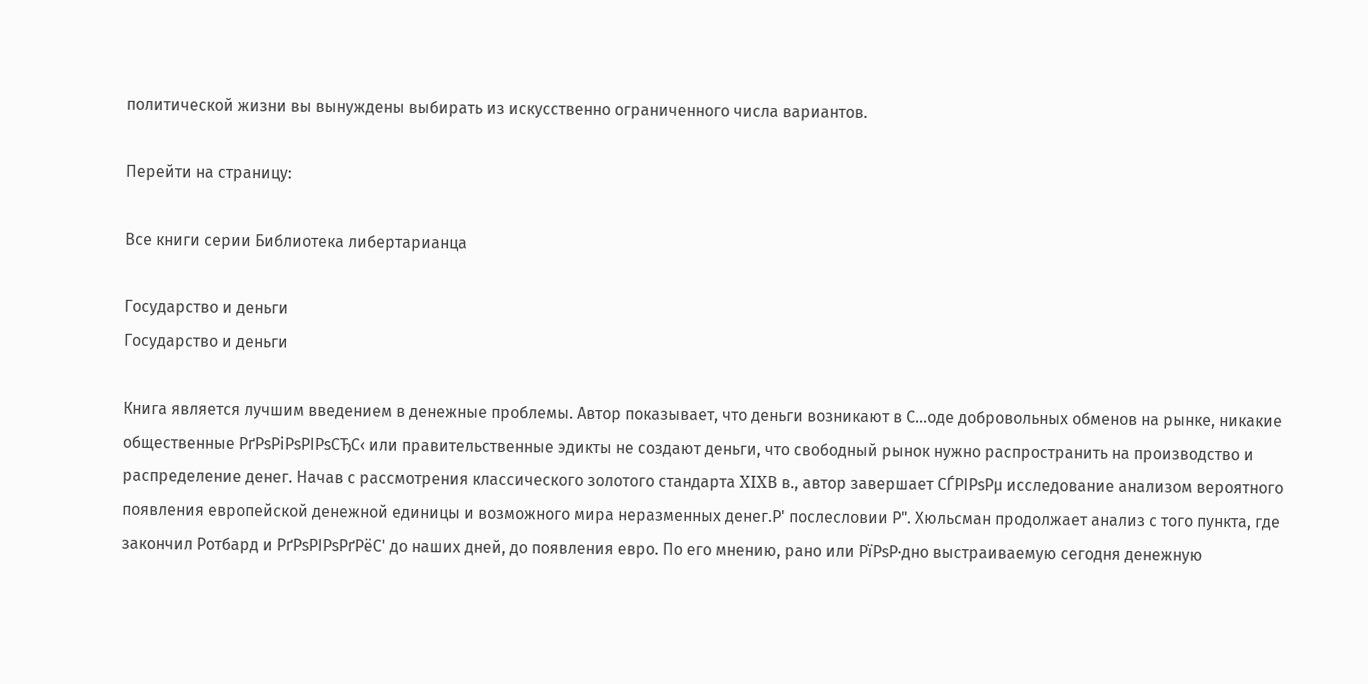политической жизни вы вынуждены выбирать из искусственно ограниченного числа вариантов.

Перейти на страницу:

Все книги серии Библиотека либертарианца

Государство и деньги
Государство и деньги

Книга является лучшим введением в денежные проблемы. Автор показывает, что деньги возникают в С…оде добровольных обменов на рынке, никакие общественные РґРѕРіРѕРІРѕСЂС‹ или правительственные эдикты не создают деньги, что свободный рынок нужно распространить на производство и распределение денег. Начав с рассмотрения классического золотого стандарта XIXВ в., автор завершает СЃРІРѕРµ исследование анализом вероятного появления европейской денежной единицы и возможного мира неразменных денег.Р' послесловии Р". Хюльсман продолжает анализ с того пункта, где закончил Ротбард и РґРѕРІРѕРґРёС' до наших дней, до появления евро. По его мнению, рано или РїРѕР·дно выстраиваемую сегодня денежную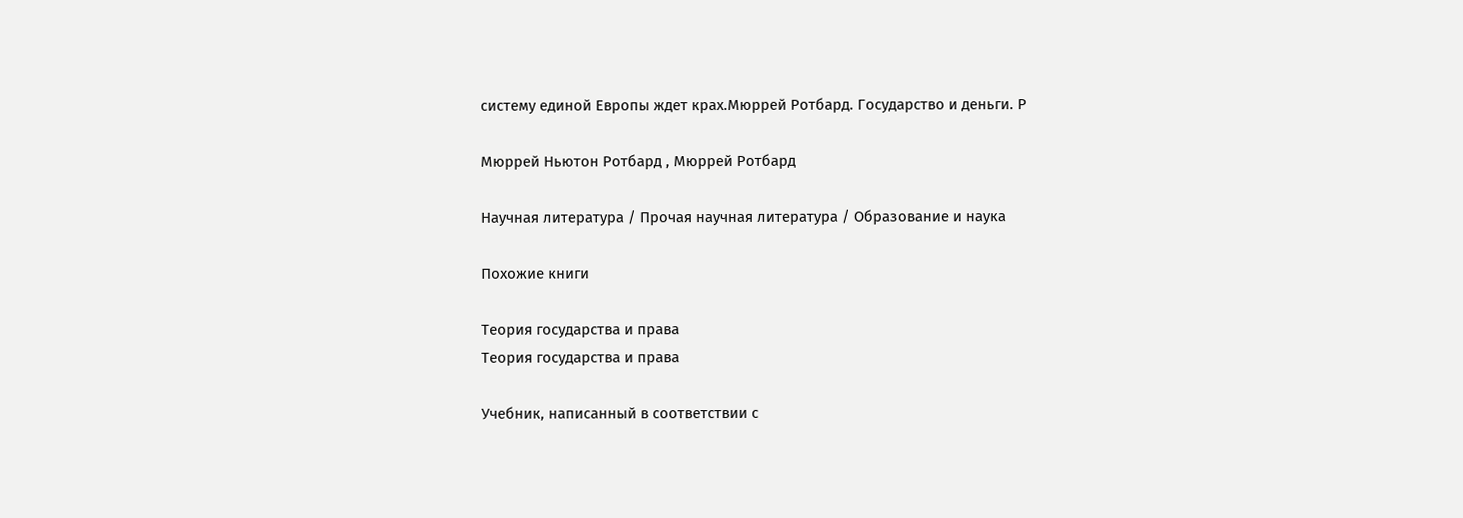систему единой Европы ждет крах.Мюррей Ротбард. Государство и деньги. Р

Мюррей Ньютон Ротбард , Мюррей Ротбард

Научная литература / Прочая научная литература / Образование и наука

Похожие книги

Теория государства и права
Теория государства и права

Учебник, написанный в соответствии с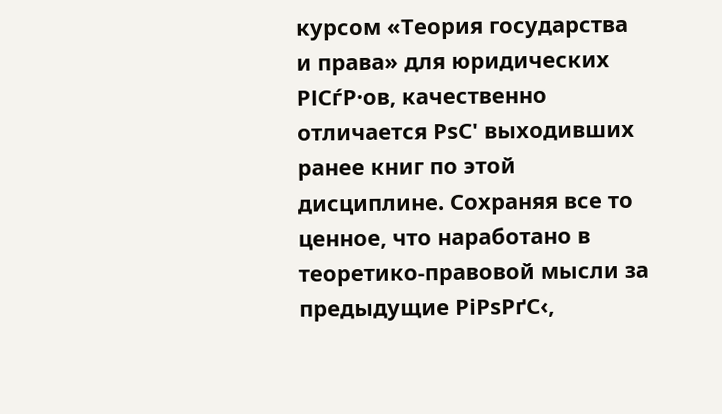курсом «Теория государства и права» для юридических РІСѓР·ов, качественно отличается РѕС' выходивших ранее книг по этой дисциплине. Сохраняя все то ценное, что наработано в теоретико-правовой мысли за предыдущие РіРѕРґС‹,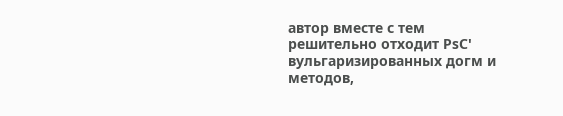автор вместе с тем решительно отходит РѕС' вульгаризированных догм и методов,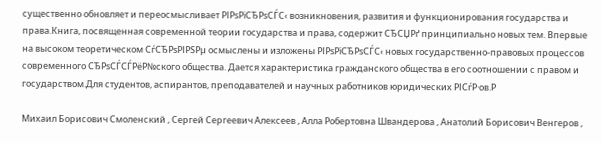существенно обновляет и переосмысливает РІРѕРїСЂРѕСЃС‹ возникновения, развития и функционирования государства и права.Книга, посвященная современной теории государства и права, содержит СЂСЏРґ принципиально новых тем. Впервые на высоком теоретическом СѓСЂРѕРІРЅРµ осмыслены и изложены РІРѕРїСЂРѕСЃС‹ новых государственно-правовых процессов современного СЂРѕСЃСЃРёР№ского общества. Дается характеристика гражданского общества в его соотношении с правом и государством.Для студентов, аспирантов, преподавателей и научных работников юридических РІСѓР·ов.Р

Михаил Борисович Смоленский , Сергей Сергеевич Алексеев , Алла Робертовна Швандерова , Анатолий Борисович Венгеров ,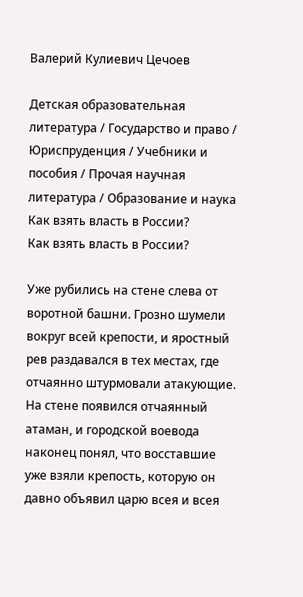Валерий Кулиевич Цечоев

Детская образовательная литература / Государство и право / Юриспруденция / Учебники и пособия / Прочая научная литература / Образование и наука
Как взять власть в России?
Как взять власть в России?

Уже рубились на стене слева от воротной башни. Грозно шумели вокруг всей крепости, и яростный рев раздавался в тех местах, где отчаянно штурмовали атакующие. На стене появился отчаянный атаман, и городской воевода наконец понял, что восставшие уже взяли крепость, которую он давно объявил царю всея и всея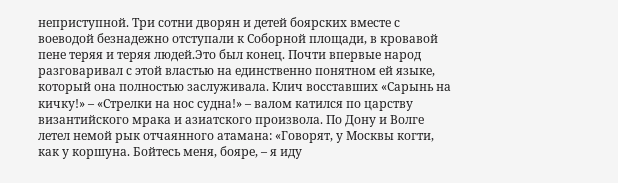неприступной. Три сотни дворян и детей боярских вместе с воеводой безнадежно отступали к Соборной площади, в кровавой пене теряя и теряя людей.Это был конец. Почти впервые народ разговаривал с этой властью на единственно понятном ей языке, который она полностью заслуживала. Клич восставших «Сарынь на кичку!» – «Стрелки на нос судна!» – валом катился по царству византийского мрака и азиатского произвола. По Дону и Волге летел немой рык отчаянного атамана: «Говорят, у Москвы когти, как у коршуна. Бойтесь меня, бояре, – я иду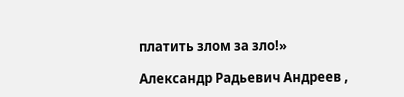платить злом за зло!»

Александр Радьевич Андреев ,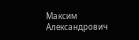Максим Александрович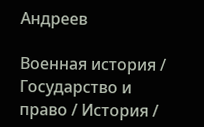Андреев

Военная история / Государство и право / История /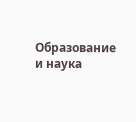Образование и наука